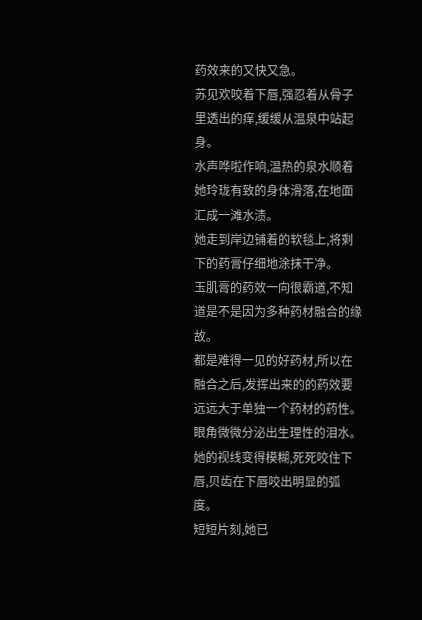药效来的又快又急。
苏见欢咬着下唇,强忍着从骨子里透出的痒,缓缓从温泉中站起身。
水声哗啦作响,温热的泉水顺着她玲珑有致的身体滑落,在地面汇成一滩水渍。
她走到岸边铺着的软毯上,将剩下的药膏仔细地涂抹干净。
玉肌膏的药效一向很霸道,不知道是不是因为多种药材融合的缘故。
都是难得一见的好药材,所以在融合之后,发挥出来的的药效要远远大于单独一个药材的药性。
眼角微微分泌出生理性的泪水。
她的视线变得模糊,死死咬住下唇,贝齿在下唇咬出明显的弧度。
短短片刻,她已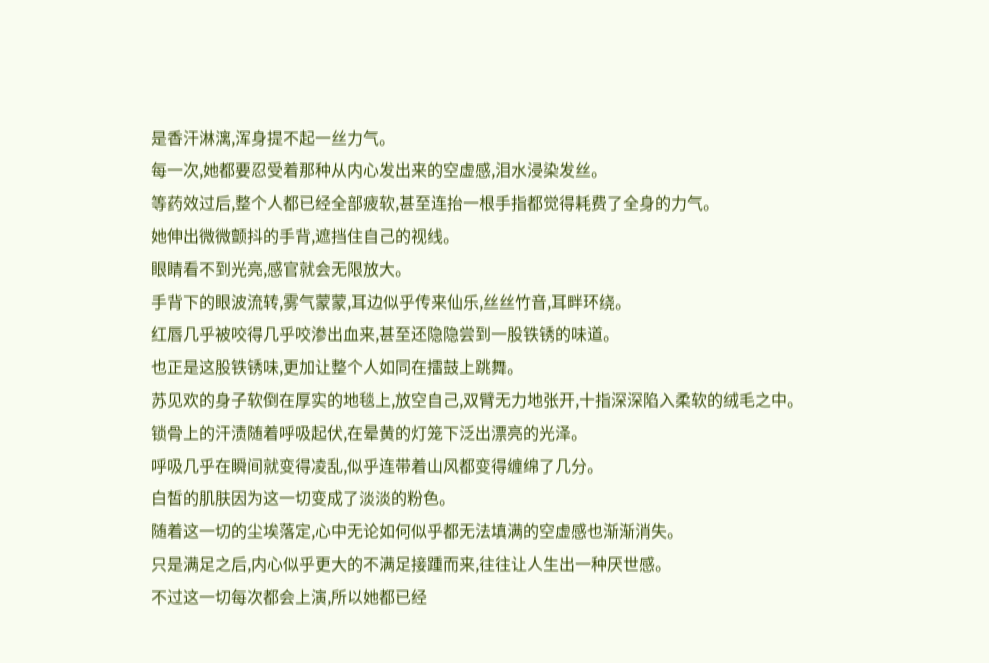是香汗淋漓,浑身提不起一丝力气。
每一次,她都要忍受着那种从内心发出来的空虚感,泪水浸染发丝。
等药效过后,整个人都已经全部疲软,甚至连抬一根手指都觉得耗费了全身的力气。
她伸出微微颤抖的手背,遮挡住自己的视线。
眼睛看不到光亮,感官就会无限放大。
手背下的眼波流转,雾气蒙蒙,耳边似乎传来仙乐,丝丝竹音,耳畔环绕。
红唇几乎被咬得几乎咬渗出血来,甚至还隐隐尝到一股铁锈的味道。
也正是这股铁锈味,更加让整个人如同在擂鼓上跳舞。
苏见欢的身子软倒在厚实的地毯上,放空自己,双臂无力地张开,十指深深陷入柔软的绒毛之中。
锁骨上的汗渍随着呼吸起伏,在晕黄的灯笼下泛出漂亮的光泽。
呼吸几乎在瞬间就变得凌乱,似乎连带着山风都变得缠绵了几分。
白皙的肌肤因为这一切变成了淡淡的粉色。
随着这一切的尘埃落定,心中无论如何似乎都无法填满的空虚感也渐渐消失。
只是满足之后,内心似乎更大的不满足接踵而来,往往让人生出一种厌世感。
不过这一切每次都会上演,所以她都已经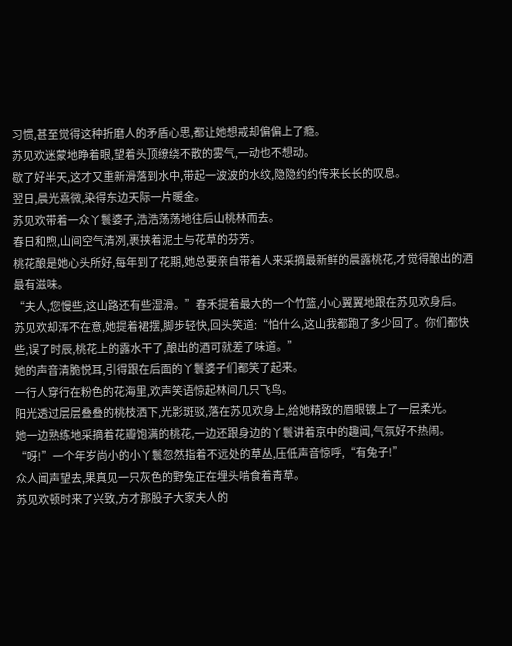习惯,甚至觉得这种折磨人的矛盾心思,都让她想戒却偏偏上了瘾。
苏见欢迷蒙地睁着眼,望着头顶缭绕不散的雾气,一动也不想动。
歇了好半天,这才又重新滑落到水中,带起一波波的水纹,隐隐约约传来长长的叹息。
翌日,晨光熹微,染得东边天际一片暖金。
苏见欢带着一众丫鬟婆子,浩浩荡荡地往后山桃林而去。
春日和煦,山间空气清冽,裹挟着泥土与花草的芬芳。
桃花酿是她心头所好,每年到了花期,她总要亲自带着人来采摘最新鲜的晨露桃花,才觉得酿出的酒最有滋味。
“夫人,您慢些,这山路还有些湿滑。”春禾提着最大的一个竹篮,小心翼翼地跟在苏见欢身后。
苏见欢却浑不在意,她提着裙摆,脚步轻快,回头笑道:“怕什么,这山我都跑了多少回了。你们都快些,误了时辰,桃花上的露水干了,酿出的酒可就差了味道。”
她的声音清脆悦耳,引得跟在后面的丫鬟婆子们都笑了起来。
一行人穿行在粉色的花海里,欢声笑语惊起林间几只飞鸟。
阳光透过层层叠叠的桃枝洒下,光影斑驳,落在苏见欢身上,给她精致的眉眼镀上了一层柔光。
她一边熟练地采摘着花瓣饱满的桃花,一边还跟身边的丫鬟讲着京中的趣闻,气氛好不热闹。
“呀!”一个年岁尚小的小丫鬟忽然指着不远处的草丛,压低声音惊呼,“有兔子!”
众人闻声望去,果真见一只灰色的野兔正在埋头啃食着青草。
苏见欢顿时来了兴致,方才那股子大家夫人的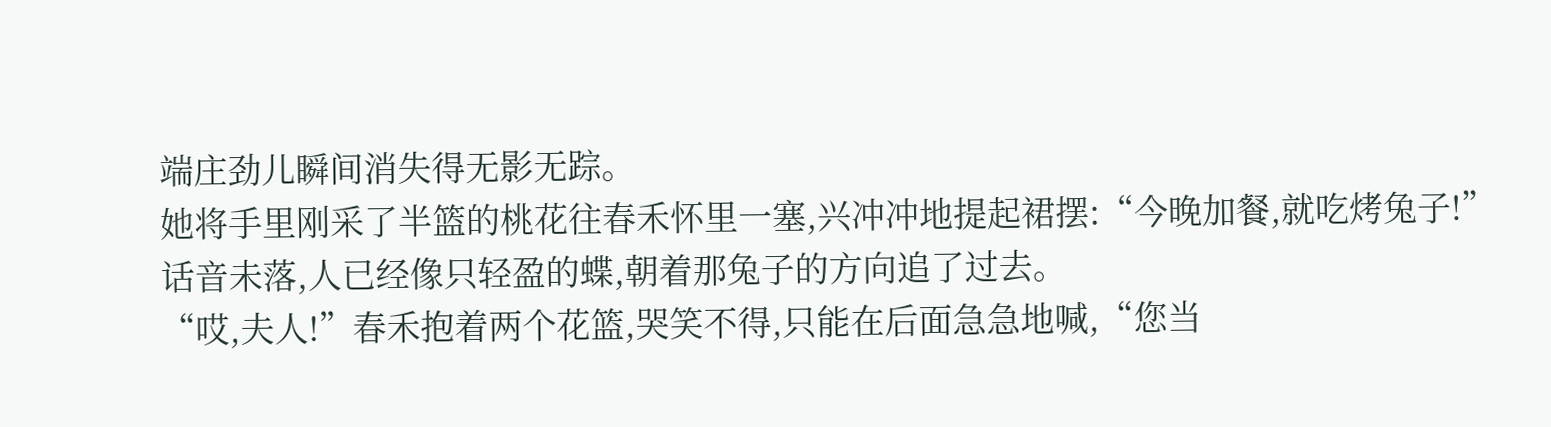端庄劲儿瞬间消失得无影无踪。
她将手里刚采了半篮的桃花往春禾怀里一塞,兴冲冲地提起裙摆:“今晚加餐,就吃烤兔子!”
话音未落,人已经像只轻盈的蝶,朝着那兔子的方向追了过去。
“哎,夫人!”春禾抱着两个花篮,哭笑不得,只能在后面急急地喊,“您当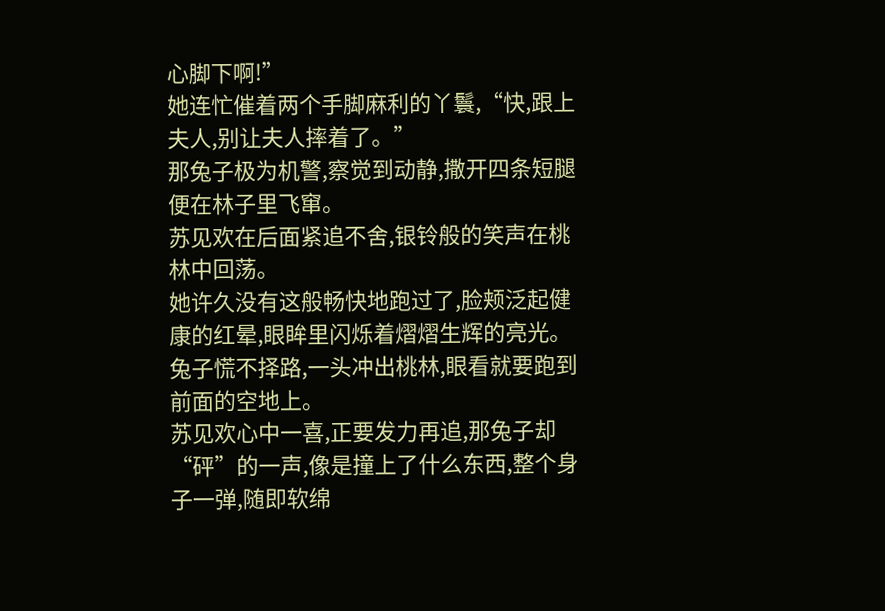心脚下啊!”
她连忙催着两个手脚麻利的丫鬟,“快,跟上夫人,别让夫人摔着了。”
那兔子极为机警,察觉到动静,撒开四条短腿便在林子里飞窜。
苏见欢在后面紧追不舍,银铃般的笑声在桃林中回荡。
她许久没有这般畅快地跑过了,脸颊泛起健康的红晕,眼眸里闪烁着熠熠生辉的亮光。
兔子慌不择路,一头冲出桃林,眼看就要跑到前面的空地上。
苏见欢心中一喜,正要发力再追,那兔子却“砰”的一声,像是撞上了什么东西,整个身子一弹,随即软绵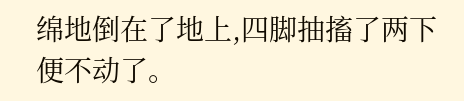绵地倒在了地上,四脚抽搐了两下便不动了。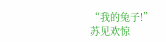“我的兔子!”苏见欢惊